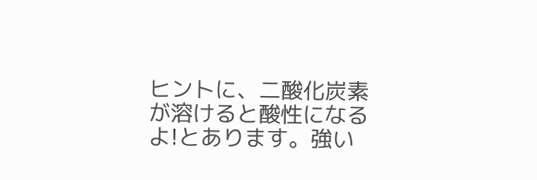ヒントに、二酸化炭素が溶けると酸性になるよ!とあります。強い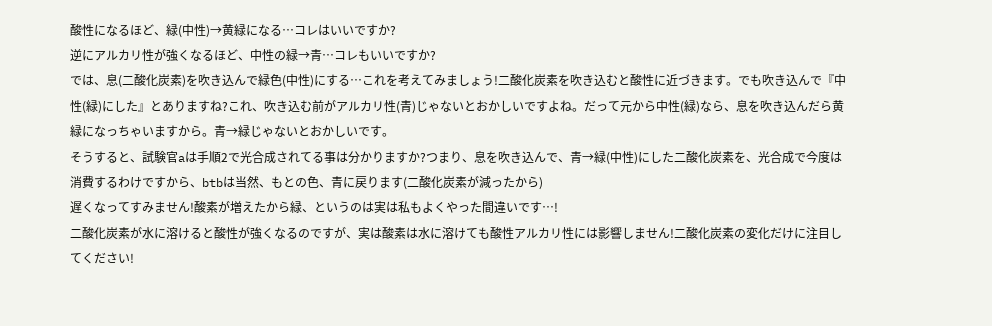酸性になるほど、緑(中性)→黄緑になる…コレはいいですか?
逆にアルカリ性が強くなるほど、中性の緑→青…コレもいいですか?
では、息(二酸化炭素)を吹き込んで緑色(中性)にする…これを考えてみましょう!二酸化炭素を吹き込むと酸性に近づきます。でも吹き込んで『中性(緑)にした』とありますね?これ、吹き込む前がアルカリ性(青)じゃないとおかしいですよね。だって元から中性(緑)なら、息を吹き込んだら黄緑になっちゃいますから。青→緑じゃないとおかしいです。
そうすると、試験官aは手順2で光合成されてる事は分かりますか?つまり、息を吹き込んで、青→緑(中性)にした二酸化炭素を、光合成で今度は消費するわけですから、btbは当然、もとの色、青に戻ります(二酸化炭素が減ったから)
遅くなってすみません!酸素が増えたから緑、というのは実は私もよくやった間違いです…!
二酸化炭素が水に溶けると酸性が強くなるのですが、実は酸素は水に溶けても酸性アルカリ性には影響しません!二酸化炭素の変化だけに注目してください!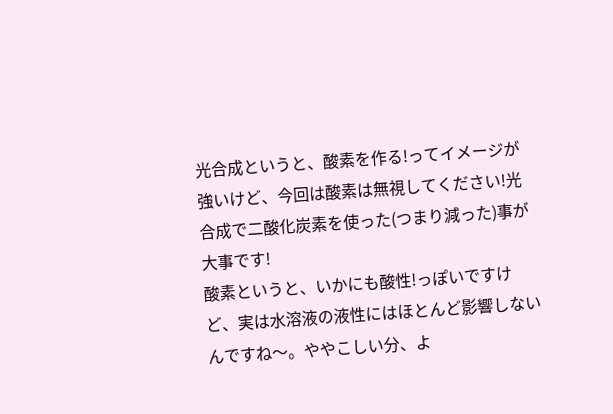光合成というと、酸素を作る!ってイメージが強いけど、今回は酸素は無視してください!光合成で二酸化炭素を使った(つまり減った)事が大事です!
酸素というと、いかにも酸性!っぽいですけど、実は水溶液の液性にはほとんど影響しないんですね〜。ややこしい分、よ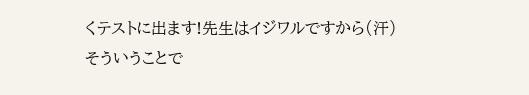くテストに出ます!先生はイジワルですから(汗)
そういうことで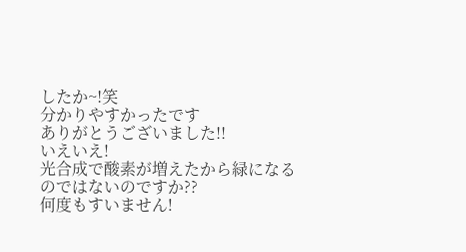したか~!笑
分かりやすかったです
ありがとうございました!!
いえいえ!
光合成で酸素が増えたから緑になるのではないのですか??
何度もすいません!